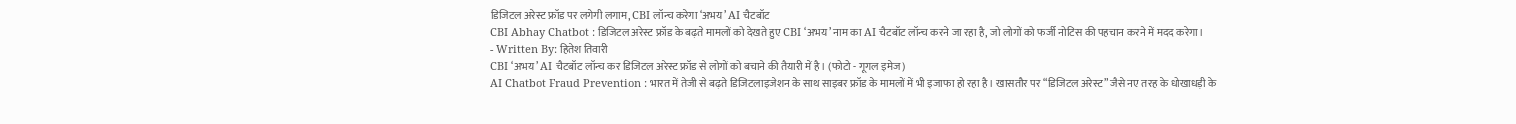डिजिटल अरेस्ट फ्रॉड पर लगेगी लगाम, CBI लॉन्च करेगा ‘अभय’ AI चैटबॉट
CBI Abhay Chatbot : डिजिटल अरेस्ट फ्रॉड के बढ़ते मामलों को देखते हुए CBI ‘अभय’ नाम का AI चैटबॉट लॉन्च करने जा रहा है, जो लोगों को फर्जी नोटिस की पहचान करने में मदद करेगा।
- Written By: हितेश तिवारी
CBI ‘अभय’ AI चैटबॉट लॉन्च कर डिजिटल अरेस्ट फ्रॉड से लोगों को बचाने की तैयारी में है। (फोटो - गूगल इमेज)
AI Chatbot Fraud Prevention : भारत में तेजी से बढ़ते डिजिटलाइजेशन के साथ साइबर फ्रॉड के मामलों में भी इजाफा हो रहा है। खासतौर पर “डिजिटल अरेस्ट” जैसे नए तरह के धोखाधड़ी के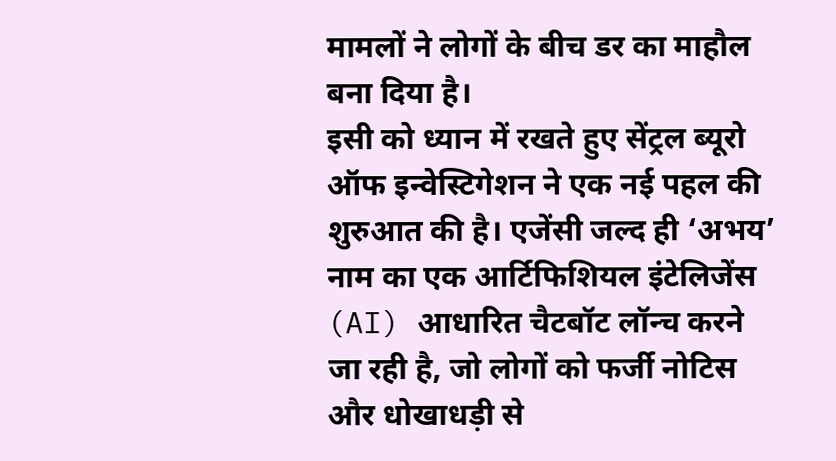मामलों ने लोगों के बीच डर का माहौल बना दिया है।
इसी को ध्यान में रखते हुए सेंट्रल ब्यूरो ऑफ इन्वेस्टिगेशन ने एक नई पहल की शुरुआत की है। एजेंसी जल्द ही ‘अभय’ नाम का एक आर्टिफिशियल इंटेलिजेंस (AI) आधारित चैटबॉट लॉन्च करने जा रही है, जो लोगों को फर्जी नोटिस और धोखाधड़ी से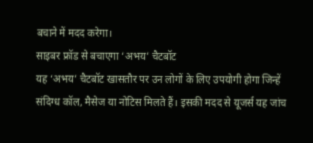बचाने में मदद करेगा।
साइबर फ्रॉड से बचाएगा ‘अभय’ चैटबॉट
यह ‘अभय’ चैटबॉट खासतौर पर उन लोगों के लिए उपयोगी होगा जिन्हें संदिग्ध कॉल, मैसेज या नोटिस मिलते हैं। इसकी मदद से यूजर्स यह जांच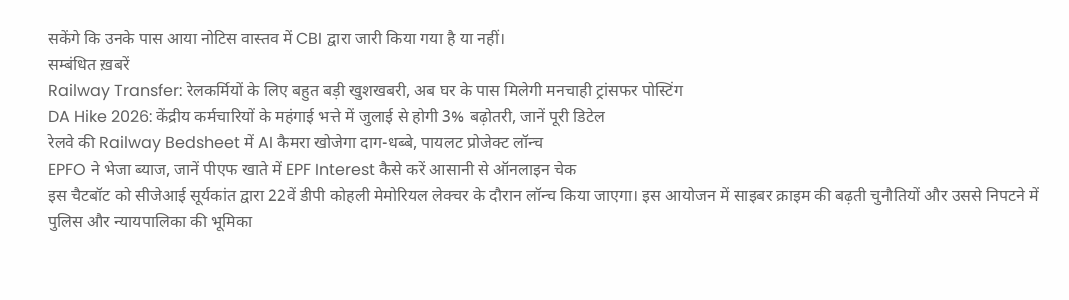सकेंगे कि उनके पास आया नोटिस वास्तव में CBI द्वारा जारी किया गया है या नहीं।
सम्बंधित ख़बरें
Railway Transfer: रेलकर्मियों के लिए बहुत बड़ी खुशखबरी, अब घर के पास मिलेगी मनचाही ट्रांसफर पोस्टिंग
DA Hike 2026: केंद्रीय कर्मचारियों के महंगाई भत्ते में जुलाई से होगी 3% बढ़ोतरी, जानें पूरी डिटेल
रेलवे की Railway Bedsheet में AI कैमरा खोजेगा दाग-धब्बे, पायलट प्रोजेक्ट लॉन्च
EPFO ने भेजा ब्याज, जानें पीएफ खाते में EPF Interest कैसे करें आसानी से ऑनलाइन चेक
इस चैटबॉट को सीजेआई सूर्यकांत द्वारा 22वें डीपी कोहली मेमोरियल लेक्चर के दौरान लॉन्च किया जाएगा। इस आयोजन में साइबर क्राइम की बढ़ती चुनौतियों और उससे निपटने में पुलिस और न्यायपालिका की भूमिका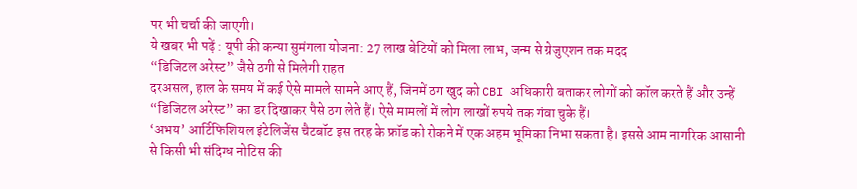पर भी चर्चा की जाएगी।
ये खबर भी पढ़ें : यूपी की कन्या सुमंगला योजना: 27 लाख बेटियों को मिला लाभ, जन्म से ग्रेजुएशन तक मदद
“डिजिटल अरेस्ट” जैसे ठगी से मिलेगी राहत
दरअसल, हाल के समय में कई ऐसे मामले सामने आए हैं, जिनमें ठग खुद को CBI अधिकारी बताकर लोगों को कॉल करते हैं और उन्हें “डिजिटल अरेस्ट” का डर दिखाकर पैसे ठग लेते हैं। ऐसे मामलों में लोग लाखों रुपये तक गंवा चुके हैं।
‘अभय’ आर्टिफिशियल इंटेलिजेंस चैटबॉट इस तरह के फ्रॉड को रोकने में एक अहम भूमिका निभा सकता है। इससे आम नागरिक आसानी से किसी भी संदिग्ध नोटिस की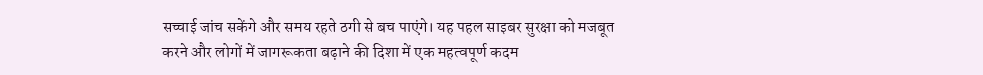सच्चाई जांच सकेंगे और समय रहते ठगी से बच पाएंगे। यह पहल साइबर सुरक्षा को मजबूत करने और लोगों में जागरूकता बढ़ाने की दिशा में एक महत्वपूर्ण कदम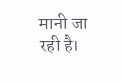मानी जा रही है।